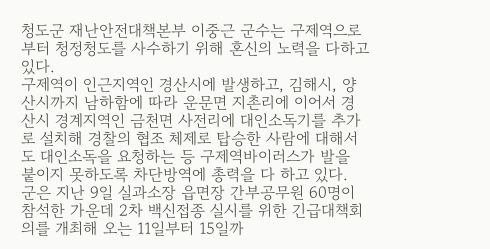청도군 재난안전대책본부 이중근 군수는 구제역으로부터 청정청도를 사수하기 위해 혼신의 노력을 다하고 있다.
구제역이 인근지역인 경산시에 발생하고, 김해시, 양산시까지 남하함에 따라 운문면 지촌리에 이어서 경산시 경계지역인 금천면 사전리에 대인소독기를 추가로 설치해 경찰의 협조 체제로 탑승한 사람에 대해서도 대인소독을 요청하는 등 구제역바이러스가 발을 붙이지 못하도록 차단방역에 총력을 다 하고 있다.
군은 지난 9일 실과소장 읍면장 간부공무원 60명이 참석한 가운데 2차 백신접종 실시를 위한 긴급대책회의를 개최해 오는 11일부터 15일까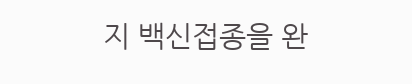지 백신접종을 완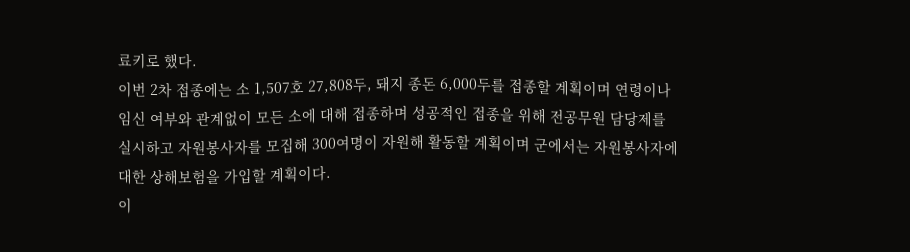료키로 했다.
이번 2차 접종에는 소 1,507호 27,808두, 돼지 종돈 6,000두를 접종할 계획이며 연령이나 임신 여부와 관계없이 모든 소에 대해 접종하며 성공적인 접종을 위해 전공무원 담당제를 실시하고 자원봉사자를 모집해 300여명이 자원해 활동할 계획이며 군에서는 자원봉사자에 대한 상해보험을 가입할 계획이다.
이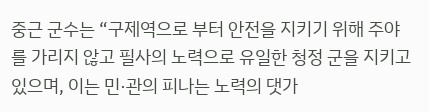중근 군수는 “구제역으로 부터 안전을 지키기 위해 주야를 가리지 않고 필사의 노력으로 유일한 청정 군을 지키고 있으며, 이는 민·관의 피나는 노력의 댓가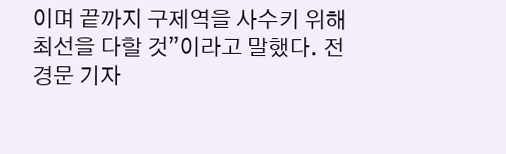이며 끝까지 구제역을 사수키 위해 최선을 다할 것”이라고 말했다. 전경문 기자